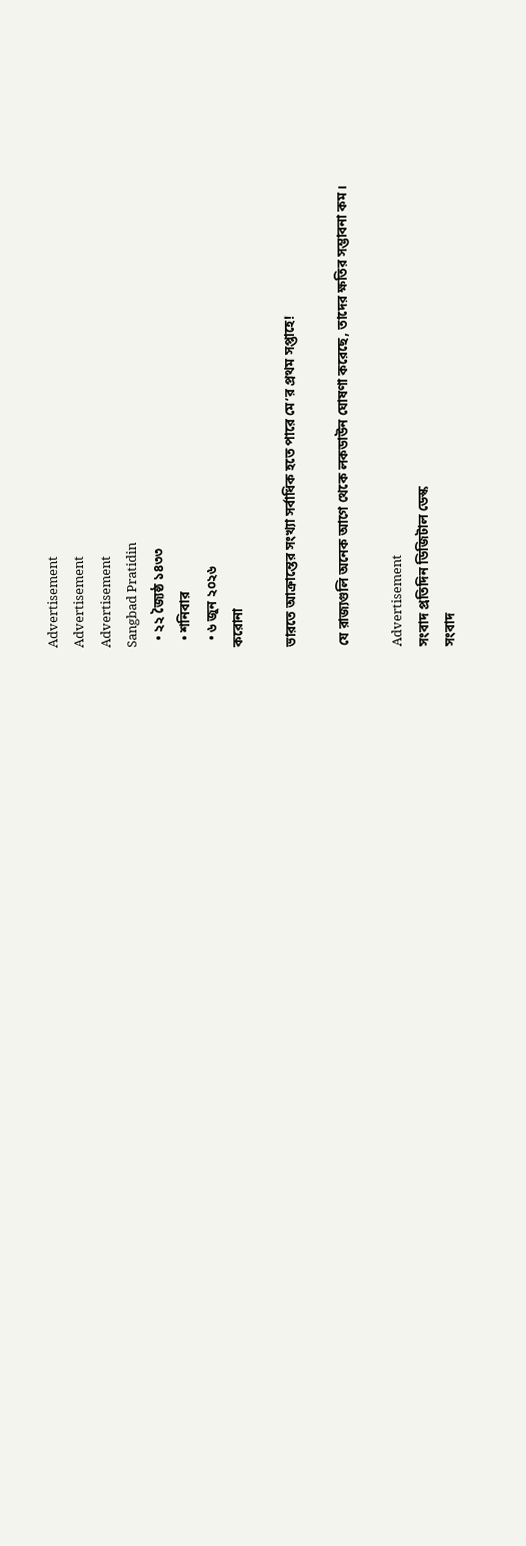Advertisement
Advertisement
Advertisement
Sangbad Pratidin
  • ২২ জ্যৈষ্ঠ ১৪৩৩
  • শনিবার
  • ৬ জুন ২০২৬
করোনা

ভারতে আক্রান্তের সংখ্যা সর্বাধিক হতে পারে মে’র প্রথম সপ্তাহে!

যে রাজ্যগুলি অনেক আগে থেকে লকডাউন ঘোষণা করেছে, তাদের ক্ষতির সম্ভাবনা কম।

Advertisement
সংবাদ প্রতিদিন ডিজিটাল ডেস্ক
সংবাদ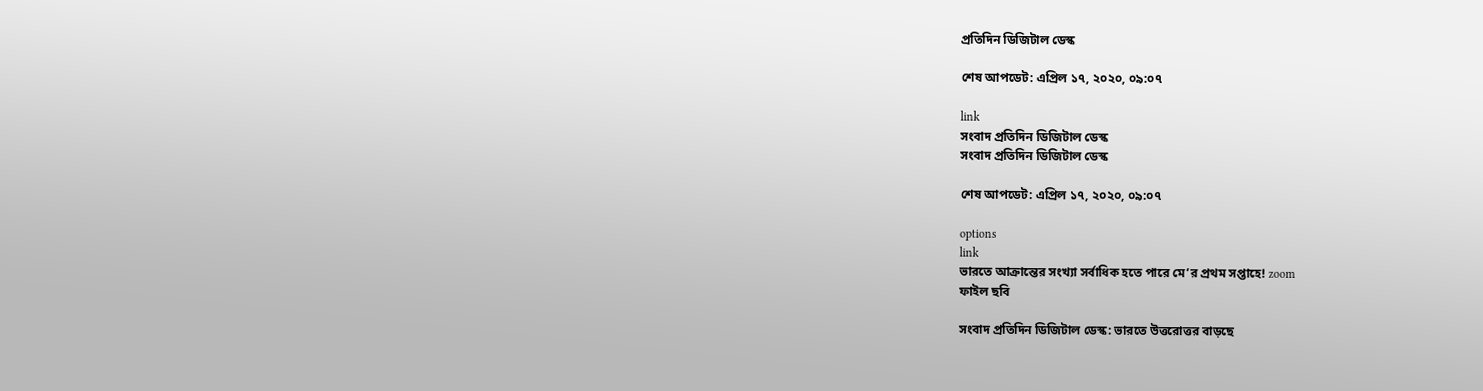প্রতিদিন ডিজিটাল ডেস্ক

শেষ আপডেট: এপ্রিল ১৭, ২০২০, ০৯:০৭

link
সংবাদ প্রতিদিন ডিজিটাল ডেস্ক
সংবাদ প্রতিদিন ডিজিটাল ডেস্ক

শেষ আপডেট: এপ্রিল ১৭, ২০২০, ০৯:০৭

options
link
ভারতে আক্রান্তের সংখ্যা সর্বাধিক হতে পারে মে’র প্রথম সপ্তাহে! zoom
ফাইল ছবি

সংবাদ প্রতিদিন ডিজিটাল ডেস্ক: ভারতে উত্তরোত্তর বাড়ছে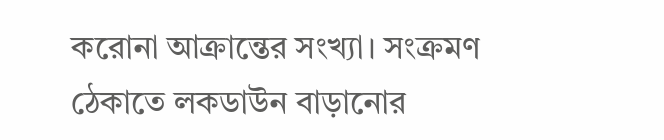করোনা আক্রান্তের সংখ্যা। সংক্রমণ ঠেকাতে লকডাউন বাড়ানোর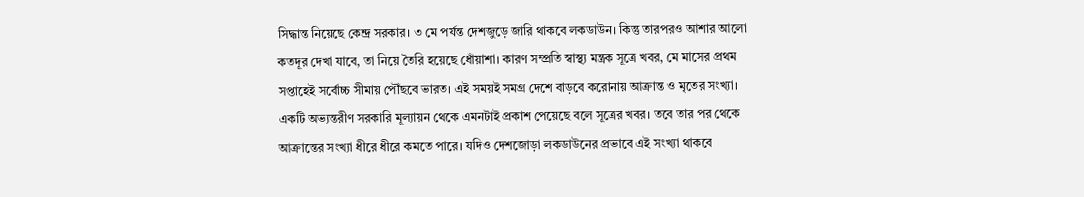সিদ্ধান্ত নিয়েছে কেন্দ্র সরকার। ৩ মে পর্যন্ত দেশজুড়ে জারি থাকবে লকডাউন। কিন্তু তারপরও আশার আলো কতদূর দেখা যাবে, তা নিয়ে তৈরি হয়েছে ধোঁয়াশা। কারণ সম্প্রতি স্বাস্থ্য মন্ত্রক সূত্রে খবর, মে মাসের প্রথম সপ্তাহেই সর্বোচ্চ সীমায় পৌঁছবে ভারত। এই সময়ই সমগ্র দেশে বাড়বে করোনায় আক্রান্ত ও মৃতের সংখ্যা। একটি অভ্যন্তরীণ সরকারি মূল্যায়ন থেকে এমনটাই প্রকাশ পেয়েছে বলে সূত্রের খবর। তবে তার পর থেকে আক্রান্তের সংখ্যা ধীরে ধীরে কমতে পারে। যদিও দেশজোড়া লকডাউনের প্রভাবে এই সংখ্যা থাকবে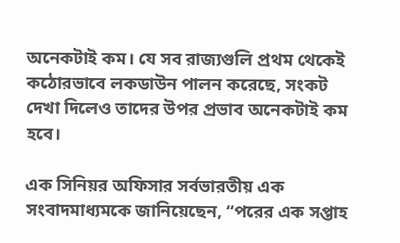অনেকটাই কম। যে সব রাজ্যগুলি প্রথম থেকেই কঠোরভাবে লকডাউন পালন করেছে, সংকট দেখা দিলেও তাদের উপর প্রভাব অনেকটাই কম হবে।

এক সিনিয়র অফিসার সর্বভারতীয় এক সংবাদমাধ্যমকে জানিয়েছেন, “পরের এক সপ্তাহ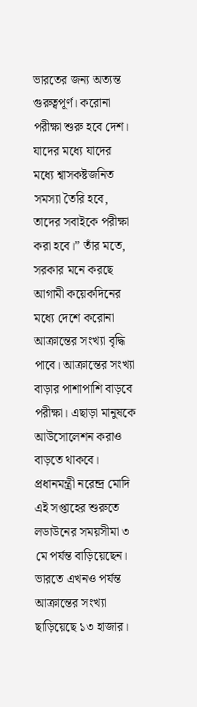ভারতের জন্য অত্যন্ত গুরুত্বপূর্ণ। করোনা পরীক্ষা শুরু হবে দেশ। যাদের মধ্যে যাদের মধ্যে শ্বাসকষ্টজনিত সমস্যা তৈরি হবে, তাদের সবাইকে পরীক্ষা করা হবে।” তাঁর মতে, সরকার মনে করছে আগামী কয়েকদিনের মধ্যে দেশে করোনা আক্রান্তের সংখ্যা বৃদ্ধি পাবে। আক্রান্তের সংখ্যা বাড়ার পাশাপাশি বাড়বে পরীক্ষা। এছাড়া মানুষকে আউসোলেশন করাও বাড়তে থাকবে। প্রধানমন্ত্রী নরেন্দ্র মোদি এই সপ্তাহের শুরুতে লডাউনের সময়সীমা ৩ মে পর্যন্ত বাড়িয়েছেন। ভারতে এখনও পর্যন্ত আক্রান্তের সংখ্যা ছাড়িয়েছে ১৩ হাজার।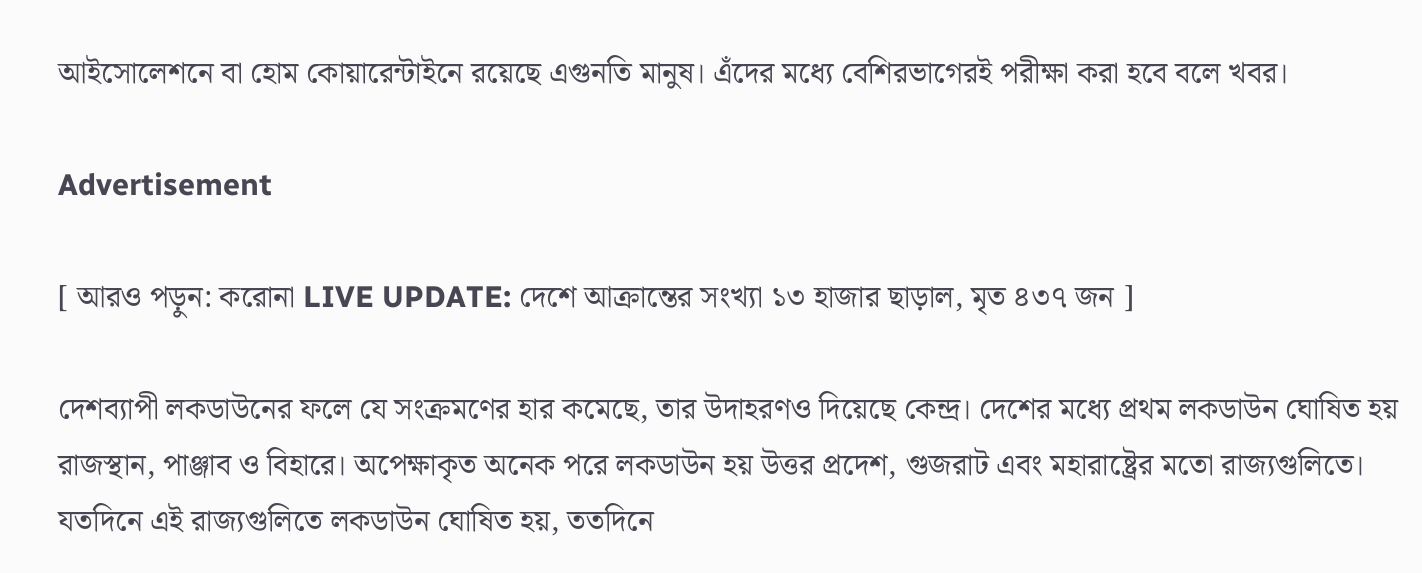আইসোলেশনে বা হোম কোয়ারেন্টাইনে রয়েছে এগুনতি মানুষ। এঁদের মধ্যে বেশিরভাগেরই পরীক্ষা করা হবে বলে খবর।

Advertisement

[ আরও পড়ুন: করোনা LIVE UPDATE: দেশে আক্রান্তের সংখ্যা ১৩ হাজার ছাড়াল, মৃত ৪৩৭ জন ]

দেশব্যাপী লকডাউনের ফলে যে সংক্রমণের হার কমেছে, তার উদাহরণও দিয়েছে কেন্দ্র। দেশের মধ্যে প্রথম লকডাউন ঘোষিত হয় রাজস্থান, পাঞ্জাব ও বিহারে। অপেক্ষাকৃত অনেক পরে লকডাউন হয় উত্তর প্রদেশ, গুজরাট এবং মহারাষ্ট্রের মতো রাজ্যগুলিতে। যতদিনে এই রাজ্যগুলিতে লকডাউন ঘোষিত হয়, ততদিনে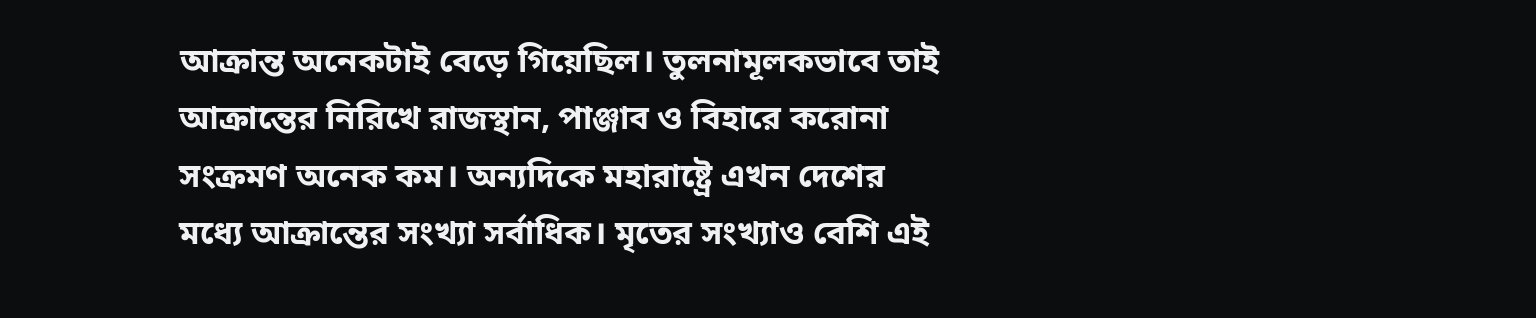আক্রান্ত অনেকটাই বেড়ে গিয়েছিল। তুলনামূলকভাবে তাই আক্রান্তের নিরিখে রাজস্থান, পাঞ্জাব ও বিহারে করোনা সংক্রমণ অনেক কম। অন্যদিকে মহারাষ্ট্রে এখন দেশের মধ্যে আক্রান্তের সংখ্যা সর্বাধিক। মৃতের সংখ্যাও বেশি এই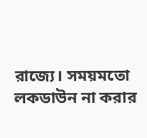রাজ্যে। সময়মতো লকডাউন না করার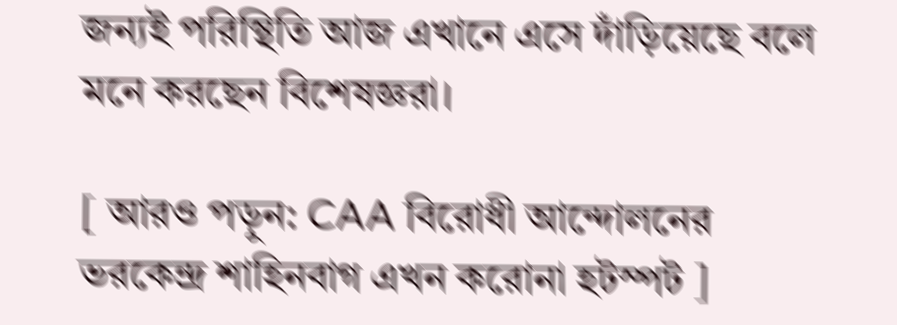জন্যই পরিস্থিতি আজ এখানে এসে দাঁড়িয়েছে বলে মনে করছেন বিশেষজ্ঞরা।

[ আরও পড়ুন: CAA বিরোধী আন্দোলনের ভরকেন্দ্র শাহিনবাগ এখন করোনা হটস্পট ]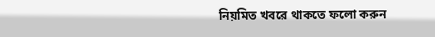নিয়মিত খবরে থাকতে ফলো করুন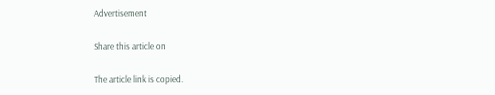Advertisement

Share this article on

The article link is copied.